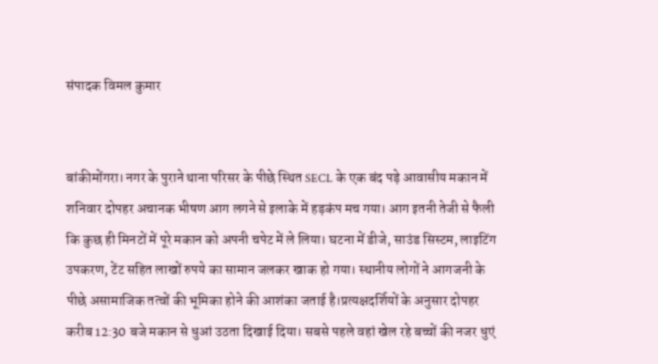संपादक विमल कुमार


बांकीमोंगरा। नगर के पुराने थाना परिसर के पीछे स्थित SECL के एक बंद पड़े आवासीय मकान में शनिवार दोपहर अचानक भीषण आग लगने से इलाके में हड़कंप मच गया। आग इतनी तेजी से फैली कि कुछ ही मिनटों में पूरे मकान को अपनी चपेट में ले लिया। घटना में डीजे, साउंड सिस्टम, लाइटिंग उपकरण, टेंट सहित लाखों रुपये का सामान जलकर खाक हो गया। स्थानीय लोगों ने आगजनी के पीछे असामाजिक तत्वों की भूमिका होने की आशंका जताई है।प्रत्यक्षदर्शियों के अनुसार दोपहर करीब 12:30 बजे मकान से धुआं उठता दिखाई दिया। सबसे पहले वहां खेल रहे बच्चों की नजर धुएं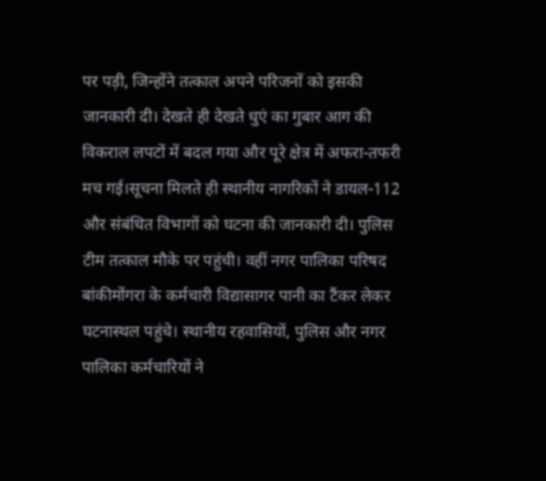पर पड़ी, जिन्होंने तत्काल अपने परिजनों को इसकी जानकारी दी। देखते ही देखते धुएं का गुबार आग की विकराल लपटों में बदल गया और पूरे क्षेत्र में अफरा-तफरी मच गई।सूचना मिलते ही स्थानीय नागरिकों ने डायल-112 और संबंधित विभागों को घटना की जानकारी दी। पुलिस टीम तत्काल मौके पर पहुंची। वहीं नगर पालिका परिषद बांकीमोंगरा के कर्मचारी विद्यासागर पानी का टैंकर लेकर घटनास्थल पहुंचे। स्थानीय रहवासियों, पुलिस और नगर पालिका कर्मचारियों ने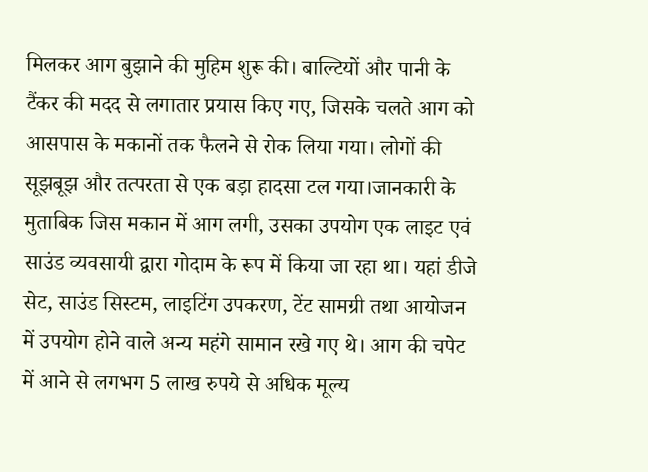मिलकर आग बुझाने की मुहिम शुरू की। बाल्टियों और पानी के टैंकर की मदद से लगातार प्रयास किए गए, जिसके चलते आग को आसपास के मकानों तक फैलने से रोक लिया गया। लोगों की सूझबूझ और तत्परता से एक बड़ा हादसा टल गया।जानकारी के मुताबिक जिस मकान में आग लगी, उसका उपयोग एक लाइट एवं साउंड व्यवसायी द्वारा गोदाम के रूप में किया जा रहा था। यहां डीजे सेट, साउंड सिस्टम, लाइटिंग उपकरण, टेंट सामग्री तथा आयोजन में उपयोग होने वाले अन्य महंगे सामान रखे गए थे। आग की चपेट में आने से लगभग 5 लाख रुपये से अधिक मूल्य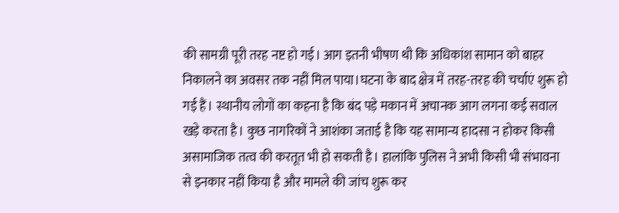की सामग्री पूरी तरह नष्ट हो गई। आग इतनी भीषण थी कि अधिकांश सामान को बाहर निकालने का अवसर तक नहीं मिल पाया।घटना के बाद क्षेत्र में तरह-तरह की चर्चाएं शुरू हो गई हैं। स्थानीय लोगों का कहना है कि बंद पड़े मकान में अचानक आग लगना कई सवाल खड़े करता है। कुछ नागरिकों ने आशंका जताई है कि यह सामान्य हादसा न होकर किसी असामाजिक तत्व की करतूत भी हो सकती है। हालांकि पुलिस ने अभी किसी भी संभावना से इनकार नहीं किया है और मामले की जांच शुरू कर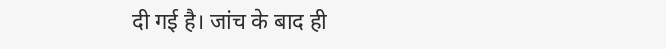दी गई है। जांच के बाद ही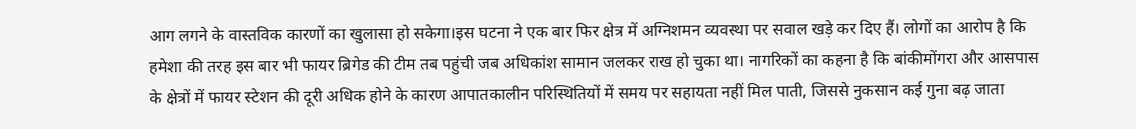आग लगने के वास्तविक कारणों का खुलासा हो सकेगा।इस घटना ने एक बार फिर क्षेत्र में अग्निशमन व्यवस्था पर सवाल खड़े कर दिए हैं। लोगों का आरोप है कि हमेशा की तरह इस बार भी फायर ब्रिगेड की टीम तब पहुंची जब अधिकांश सामान जलकर राख हो चुका था। नागरिकों का कहना है कि बांकीमोंगरा और आसपास के क्षेत्रों में फायर स्टेशन की दूरी अधिक होने के कारण आपातकालीन परिस्थितियों में समय पर सहायता नहीं मिल पाती, जिससे नुकसान कई गुना बढ़ जाता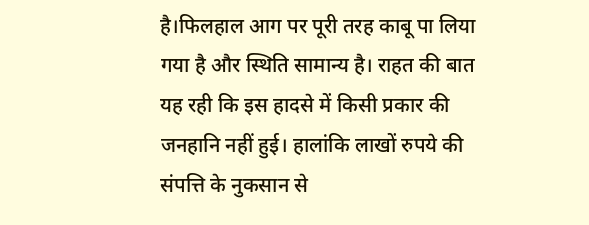है।फिलहाल आग पर पूरी तरह काबू पा लिया गया है और स्थिति सामान्य है। राहत की बात यह रही कि इस हादसे में किसी प्रकार की जनहानि नहीं हुई। हालांकि लाखों रुपये की संपत्ति के नुकसान से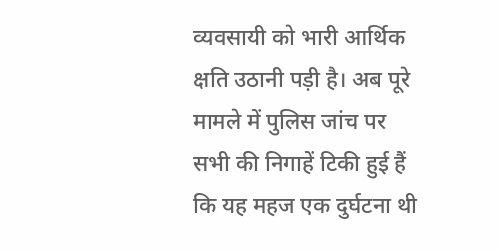व्यवसायी को भारी आर्थिक क्षति उठानी पड़ी है। अब पूरे मामले में पुलिस जांच पर सभी की निगाहें टिकी हुई हैं कि यह महज एक दुर्घटना थी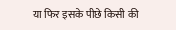या फिर इसके पीछे किसी की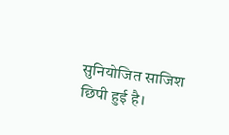सुनियोजित साजिश छिपी हुई है।